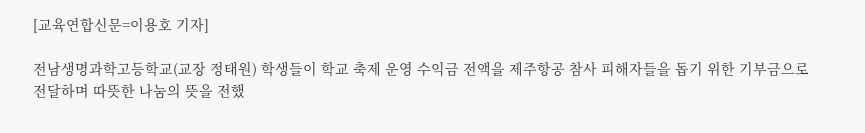[교육연합신문=이용호 기자]

전남생명과학고등학교(교장 정태원) 학생들이 학교 축제 운영 수익금 전액을 제주항공 참사 피해자들을 돕기 위한 기부금으로 전달하며 따뜻한 나눔의 뜻을 전했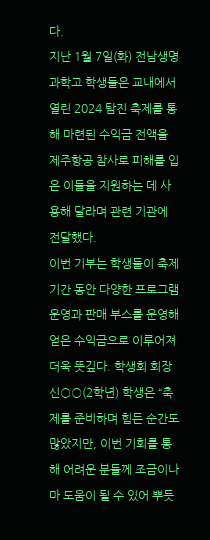다.
지난 1월 7일(화) 전남생명과학고 학생들은 교내에서 열린 2024 탐진 축제를 통해 마련된 수익금 전액을 제주항공 참사로 피해를 입은 이들을 지원하는 데 사용해 달라며 관련 기관에 전달했다.
이번 기부는 학생들이 축제 기간 동안 다양한 프로그램 운영과 판매 부스를 운영해 얻은 수익금으로 이루어져 더욱 뜻깊다. 학생회 회장 신○○(2학년) 학생은 “축제를 준비하며 힘든 순간도 많았지만, 이번 기회를 통해 어려운 분들께 조금이나마 도움이 될 수 있어 뿌듯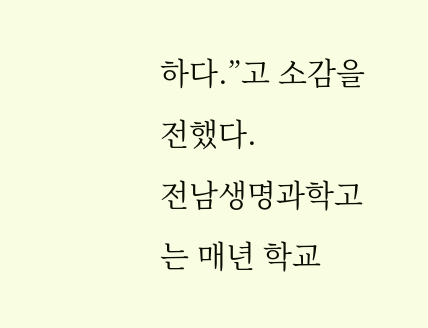하다.”고 소감을 전했다.
전남생명과학고는 매년 학교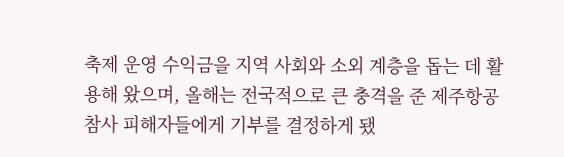축제 운영 수익금을 지역 사회와 소외 계층을 돕는 데 활용해 왔으며, 올해는 전국적으로 큰 충격을 준 제주항공 참사 피해자들에게 기부를 결정하게 됐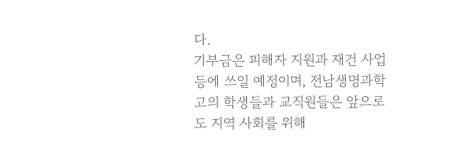다.
기부금은 피해자 지원과 재건 사업 등에 쓰일 예정이며, 전남생명과학고의 학생들과 교직원들은 앞으로도 지역 사회를 위해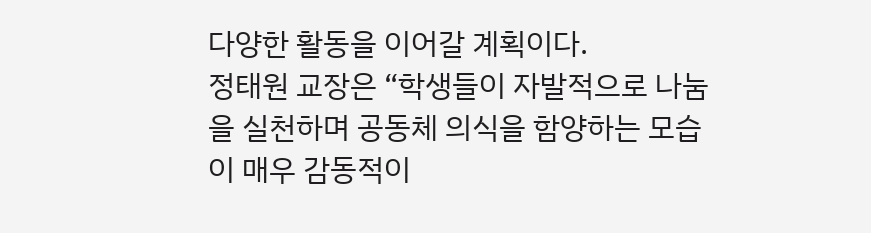다양한 활동을 이어갈 계획이다.
정태원 교장은 “학생들이 자발적으로 나눔을 실천하며 공동체 의식을 함양하는 모습이 매우 감동적이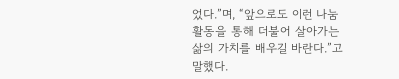었다.”며, “앞으로도 이런 나눔 활동을 통해 더불어 살아가는 삶의 가치를 배우길 바란다.”고 말했다.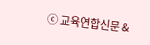ⓒ 교육연합신문 &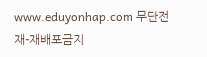www.eduyonhap.com 무단전재-재배포금지